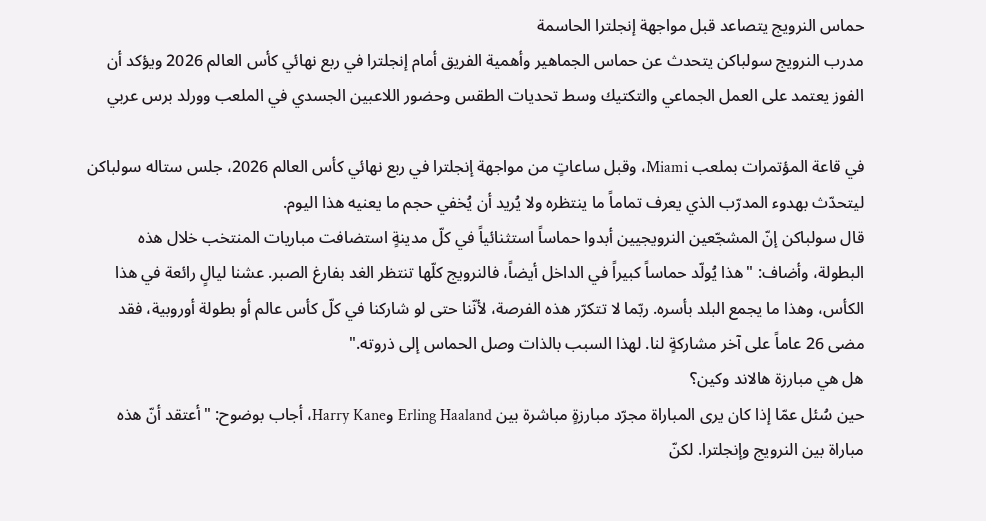حماس النرويج يتصاعد قبل مواجهة إنجلترا الحاسمة
مدرب النرويج سولباكن يتحدث عن حماس الجماهير وأهمية الفريق أمام إنجلترا في ربع نهائي كأس العالم 2026 ويؤكد أن الفوز يعتمد على العمل الجماعي والتكتيك وسط تحديات الطقس وحضور اللاعبين الجسدي في الملعب وورلد برس عربي

في قاعة المؤتمرات بملعب Miami، وقبل ساعاتٍ من مواجهة إنجلترا في ربع نهائي كأس العالم 2026، جلس ستاله سولباكن ليتحدّث بهدوء المدرّب الذي يعرف تماماً ما ينتظره ولا يُريد أن يُخفي حجم ما يعنيه هذا اليوم.
قال سولباكن إنّ المشجّعين النرويجيين أبدوا حماساً استثنائياً في كلّ مدينةٍ استضافت مباريات المنتخب خلال هذه البطولة، وأضاف: "هذا يُولّد حماساً كبيراً في الداخل أيضاً، فالنرويج كلّها تنتظر الغد بفارغ الصبر. عشنا ليالٍ رائعة في هذا الكأس، وهذا ما يجمع البلد بأسره. ربّما لا تتكرّر هذه الفرصة، لأنّنا حتى لو شاركنا في كلّ كأس عالم أو بطولة أوروبية، فقد مضى 26 عاماً على آخر مشاركةٍ لنا. لهذا السبب بالذات وصل الحماس إلى ذروته."
هل هي مبارزة هالاند وكين؟
حين سُئل عمّا إذا كان يرى المباراة مجرّد مبارزةٍ مباشرة بين Erling Haaland وHarry Kane، أجاب بوضوح: "أعتقد أنّ هذه مباراة بين النرويج وإنجلترا. لكنّ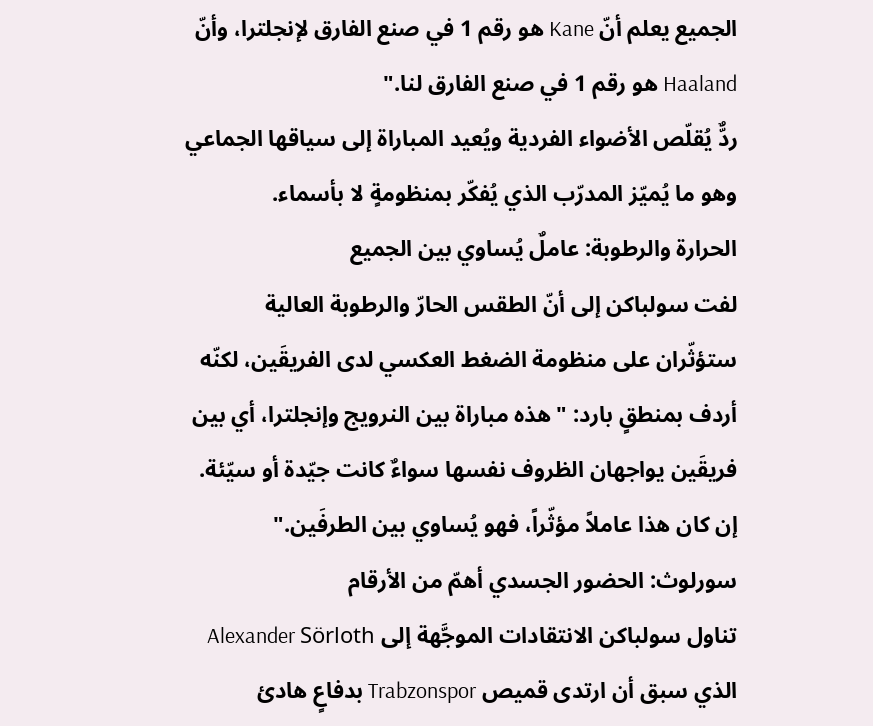الجميع يعلم أنّ Kane هو رقم 1 في صنع الفارق لإنجلترا، وأنّ Haaland هو رقم 1 في صنع الفارق لنا."
ردٌّ يُقلّص الأضواء الفردية ويُعيد المباراة إلى سياقها الجماعي وهو ما يُميّز المدرّب الذي يُفكّر بمنظومةٍ لا بأسماء.
الحرارة والرطوبة: عاملٌ يُساوي بين الجميع
لفت سولباكن إلى أنّ الطقس الحارّ والرطوبة العالية ستؤثّران على منظومة الضغط العكسي لدى الفريقَين، لكنّه أردف بمنطقٍ بارد: "هذه مباراة بين النرويج وإنجلترا، أي بين فريقَين يواجهان الظروف نفسها سواءٌ كانت جيّدة أو سيّئة. إن كان هذا عاملاً مؤثّراً، فهو يُساوي بين الطرفَين."
سورلوث: الحضور الجسدي أهمّ من الأرقام
تناول سولباكن الانتقادات الموجَّهة إلى Alexander Sörloth الذي سبق أن ارتدى قميص Trabzonspor بدفاعٍ هادئ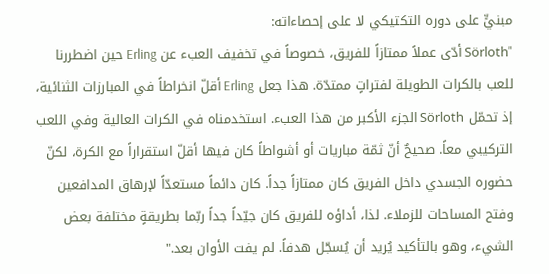مبنيٍّ على دوره التكتيكي لا على إحصاءاته:
"Sörloth أدّى عملاً ممتازاً للفريق، خصوصاً في تخفيف العبء عن Erling حين اضطررنا للعب بالكرات الطويلة لفتراتٍ ممتدّة. هذا جعل Erling أقلّ انخراطاً في المبارزات الثنائية، إذ تحمّل Sörloth الجزء الأكبر من هذا العبء. استخدمناه في الكرات العالية وفي اللعب التركيبي معاً. صحيحٌ أنّ ثمّة مباريات أو أشواطاً كان فيها أقلّ استقراراً مع الكرة، لكنّ حضوره الجسدي داخل الفريق كان ممتازاً جداً. كان دائماً مستعدّاً لإرهاق المدافعين وفتح المساحات للزملاء. لذا، أداؤه للفريق كان جيّداً جداً ربّما بطريقةٍ مختلفة بعض الشيء، وهو بالتأكيد يُريد أن يُسجّل هدفاً. لم يفت الأوان بعد."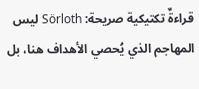قراءةٌ تكتيكية صريحة: Sörloth ليس المهاجم الذي يُحصي الأهداف هنا، بل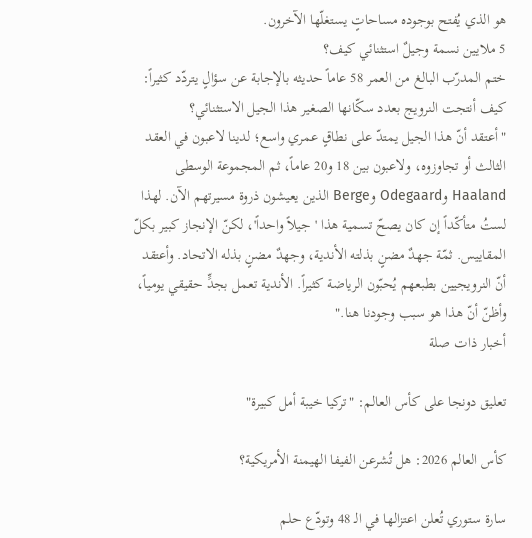هو الذي يُفتح بوجوده مساحاتٍ يستغلّها الآخرون.
5 ملايين نسمة وجيلٌ استثنائي كيف؟
ختم المدرّب البالغ من العمر 58 عاماً حديثه بالإجابة عن سؤالٍ يتردّد كثيراً: كيف أنتجت النرويج بعدد سكّانها الصغير هذا الجيل الاستثنائي؟
"أعتقد أنّ هذا الجيل يمتدّ على نطاقٍ عمري واسع؛ لدينا لاعبون في العقد الثالث أو تجاوزوه، ولاعبون بين 18 و20 عاماً، ثم المجموعة الوسطى Haaland وOdegaard وBerge الذين يعيشون ذروة مسيرتهم الآن. لهذا لستُ متأكّداً إن كان يصحّ تسمية هذا 'جيلاً واحداً'، لكنّ الإنجاز كبير بكلّ المقاييس. ثمّة جهدٌ مضنٍ بذلته الأندية، وجهدٌ مضنٍ بذله الاتحاد. وأعتقد أنّ النرويجيين بطبعهم يُحبّون الرياضة كثيراً. الأندية تعمل بجدٍّ حقيقي يومياً، وأظنّ أنّ هذا هو سبب وجودنا هنا."
أخبار ذات صلة

تعليق دونجا على كأس العالم: "تركيا خيبة أمل كبيرة"

كأس العالم 2026: هل تُشرعن الفيفا الهيمنة الأمريكية؟

سارة ستوري تُعلن اعتزالها في الـ 48 وتودّع حلم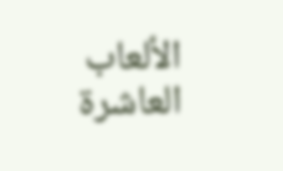الألعاب العاشرة